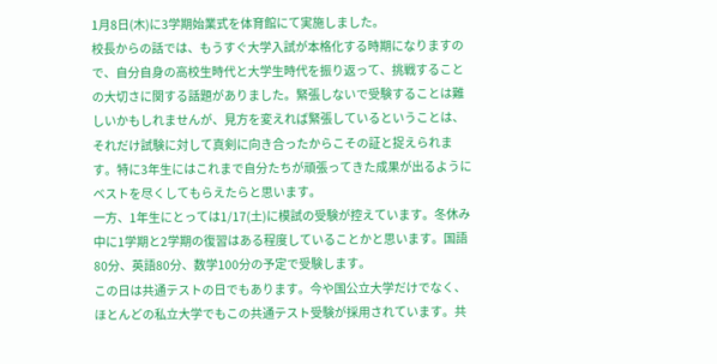1月8日(木)に3学期始業式を体育館にて実施しました。
校長からの話では、もうすぐ大学入試が本格化する時期になりますので、自分自身の高校生時代と大学生時代を振り返って、挑戦することの大切さに関する話題がありました。緊張しないで受験することは難しいかもしれませんが、見方を変えれば緊張しているということは、それだけ試験に対して真剣に向き合ったからこその証と捉えられます。特に3年生にはこれまで自分たちが頑張ってきた成果が出るようにベストを尽くしてもらえたらと思います。
一方、1年生にとっては1/17(土)に模試の受験が控えています。冬休み中に1学期と2学期の復習はある程度していることかと思います。国語80分、英語80分、数学100分の予定で受験します。
この日は共通テストの日でもあります。今や国公立大学だけでなく、ほとんどの私立大学でもこの共通テスト受験が採用されています。共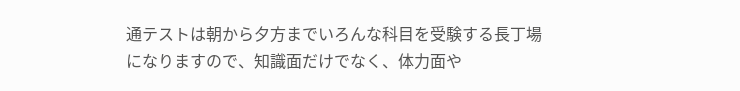通テストは朝から夕方までいろんな科目を受験する長丁場になりますので、知識面だけでなく、体力面や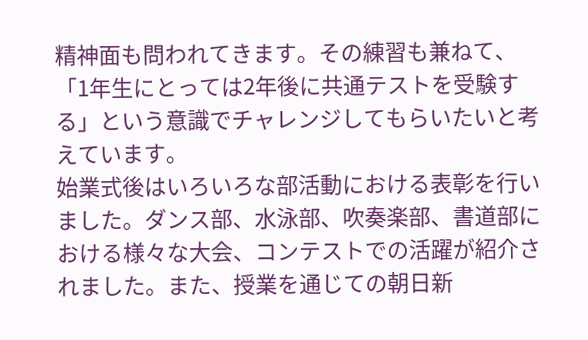精神面も問われてきます。その練習も兼ねて、「1年生にとっては2年後に共通テストを受験する」という意識でチャレンジしてもらいたいと考えています。
始業式後はいろいろな部活動における表彰を行いました。ダンス部、水泳部、吹奏楽部、書道部における様々な大会、コンテストでの活躍が紹介されました。また、授業を通じての朝日新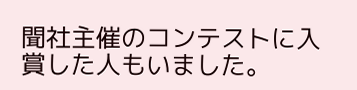聞社主催のコンテストに入賞した人もいました。